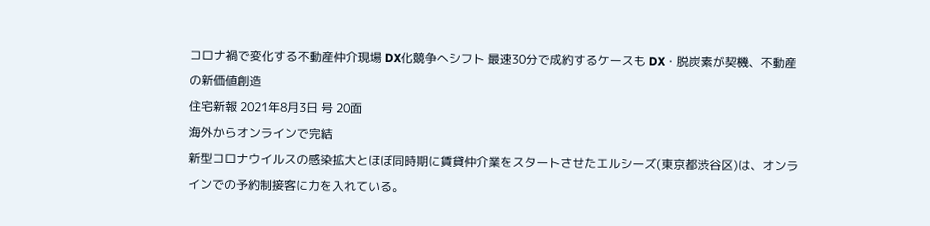コロナ禍で変化する不動産仲介現場 DX化競争へシフト 最速30分で成約するケースも DX・脱炭素が契機、不動産の新価値創造
住宅新報 2021年8月3日 号 20面
海外からオンラインで完結
新型コロナウイルスの感染拡大とほぼ同時期に賃貸仲介業をスタートさせたエルシーズ(東京都渋谷区)は、オンラインでの予約制接客に力を入れている。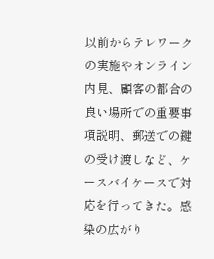以前からテレワークの実施やオンライン内見、顧客の都合の良い場所での重要事項説明、郵送での鍵の受け渡しなど、ケースバイケースで対応を行ってきた。感染の広がり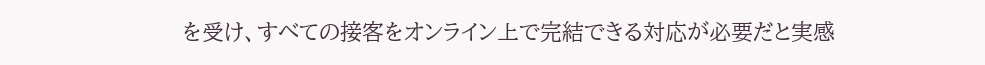を受け、すべての接客をオンライン上で完結できる対応が必要だと実感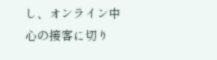し、オンライン中心の接客に切り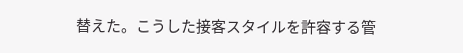替えた。こうした接客スタイルを許容する管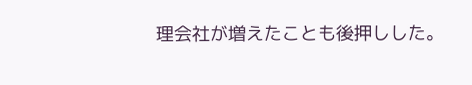理会社が増えたことも後押しした。